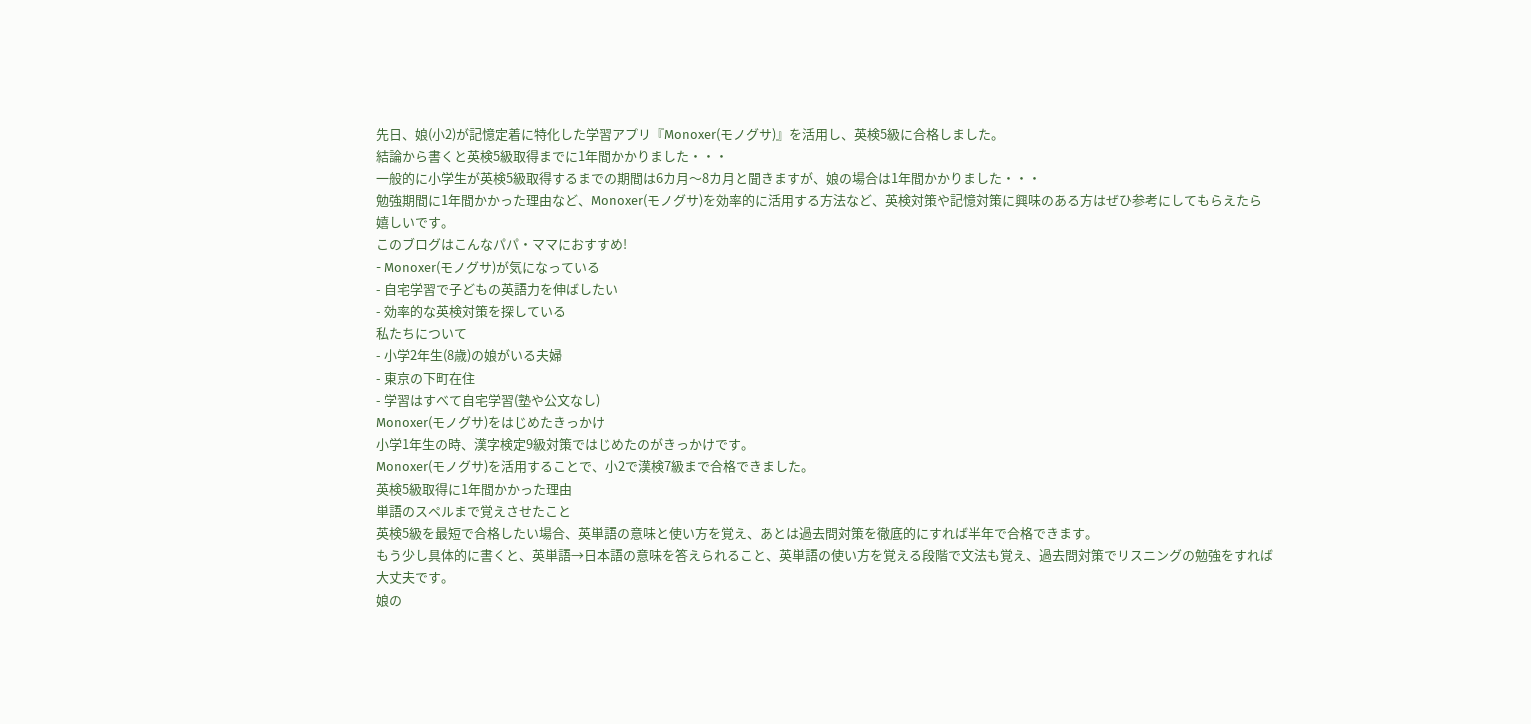先日、娘(小2)が記憶定着に特化した学習アプリ『Monoxer(モノグサ)』を活用し、英検5級に合格しました。
結論から書くと英検5級取得までに1年間かかりました・・・
一般的に小学生が英検5級取得するまでの期間は6カ月〜8カ月と聞きますが、娘の場合は1年間かかりました・・・
勉強期間に1年間かかった理由など、Monoxer(モノグサ)を効率的に活用する方法など、英検対策や記憶対策に興味のある方はぜひ参考にしてもらえたら嬉しいです。
このブログはこんなパパ・ママにおすすめ!
- Monoxer(モノグサ)が気になっている
- 自宅学習で子どもの英語力を伸ばしたい
- 効率的な英検対策を探している
私たちについて
- 小学2年生(8歳)の娘がいる夫婦
- 東京の下町在住
- 学習はすべて自宅学習(塾や公文なし)
Monoxer(モノグサ)をはじめたきっかけ
小学1年生の時、漢字検定9級対策ではじめたのがきっかけです。
Monoxer(モノグサ)を活用することで、小2で漢検7級まで合格できました。
英検5級取得に1年間かかった理由
単語のスペルまで覚えさせたこと
英検5級を最短で合格したい場合、英単語の意味と使い方を覚え、あとは過去問対策を徹底的にすれば半年で合格できます。
もう少し具体的に書くと、英単語→日本語の意味を答えられること、英単語の使い方を覚える段階で文法も覚え、過去問対策でリスニングの勉強をすれば大丈夫です。
娘の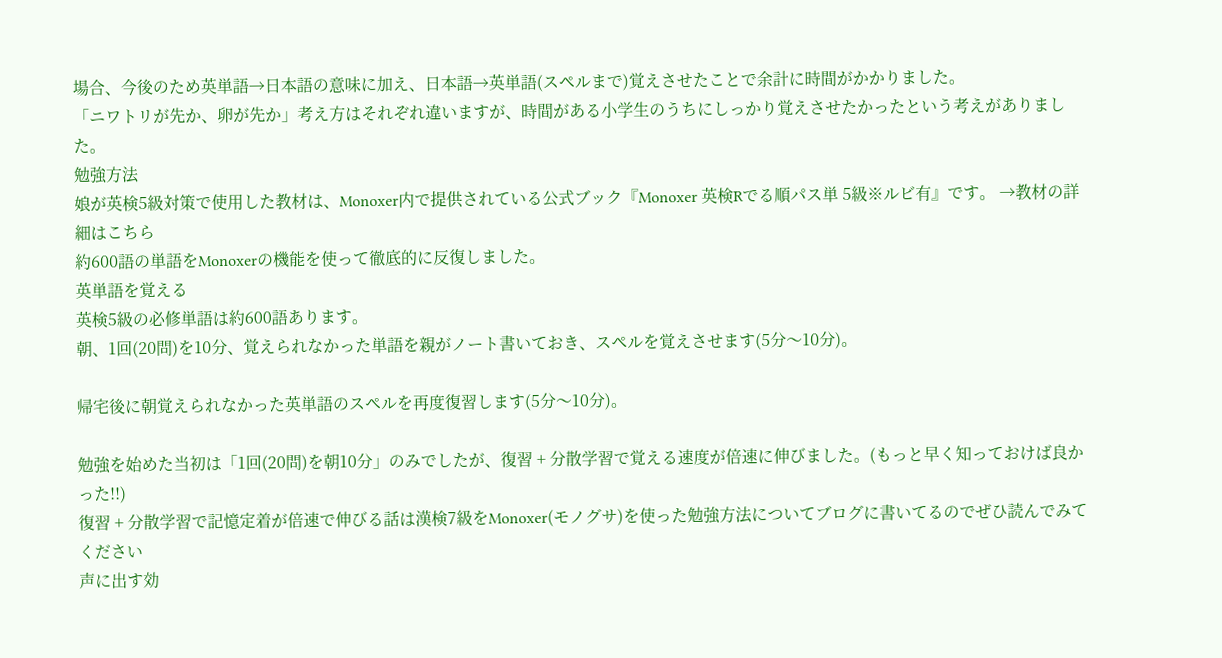場合、今後のため英単語→日本語の意味に加え、日本語→英単語(スペルまで)覚えさせたことで余計に時間がかかりました。
「ニワトリが先か、卵が先か」考え方はそれぞれ違いますが、時間がある小学生のうちにしっかり覚えさせたかったという考えがありました。
勉強方法
娘が英検5級対策で使用した教材は、Monoxer内で提供されている公式ブック『Monoxer 英検Rでる順パス単 5級※ルビ有』です。 →教材の詳細はこちら
約600語の単語をMonoxerの機能を使って徹底的に反復しました。
英単語を覚える
英検5級の必修単語は約600語あります。
朝、1回(20問)を10分、覚えられなかった単語を親がノート書いておき、スペルを覚えさせます(5分〜10分)。

帰宅後に朝覚えられなかった英単語のスペルを再度復習します(5分〜10分)。

勉強を始めた当初は「1回(20問)を朝10分」のみでしたが、復習 + 分散学習で覚える速度が倍速に伸びました。(もっと早く知っておけば良かった!!)
復習 + 分散学習で記憶定着が倍速で伸びる話は漢検7級をMonoxer(モノグサ)を使った勉強方法についてブログに書いてるのでぜひ読んでみてください
声に出す効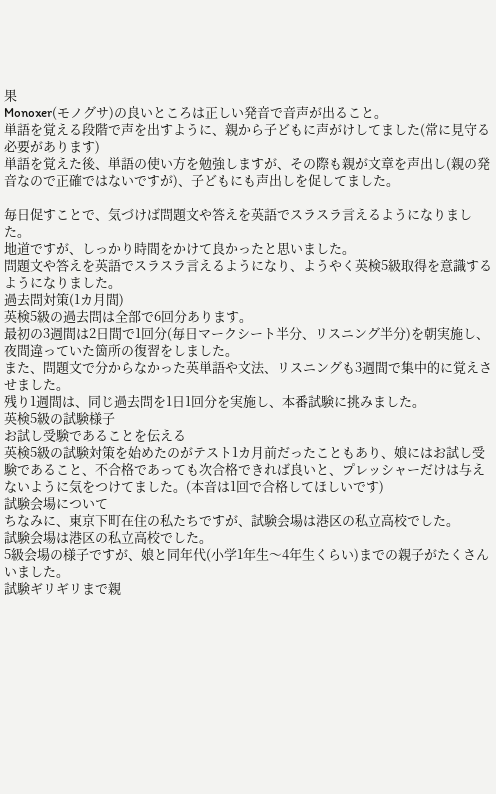果
Monoxer(モノグサ)の良いところは正しい発音で音声が出ること。
単語を覚える段階で声を出すように、親から子どもに声がけしてました(常に見守る必要があります)
単語を覚えた後、単語の使い方を勉強しますが、その際も親が文章を声出し(親の発音なので正確ではないですが)、子どもにも声出しを促してました。

毎日促すことで、気づけば問題文や答えを英語でスラスラ言えるようになりました。
地道ですが、しっかり時間をかけて良かったと思いました。
問題文や答えを英語でスラスラ言えるようになり、ようやく英検5級取得を意識するようになりました。
過去問対策(1カ月間)
英検5級の過去問は全部で6回分あります。
最初の3週間は2日間で1回分(毎日マークシート半分、リスニング半分)を朝実施し、夜間違っていた箇所の復習をしました。
また、問題文で分からなかった英単語や文法、リスニングも3週間で集中的に覚えさせました。
残り1週間は、同じ過去問を1日1回分を実施し、本番試験に挑みました。
英検5級の試験様子
お試し受験であることを伝える
英検5級の試験対策を始めたのがテスト1カ月前だったこともあり、娘にはお試し受験であること、不合格であっても次合格できれば良いと、プレッシャーだけは与えないように気をつけてました。(本音は1回で合格してほしいです)
試験会場について
ちなみに、東京下町在住の私たちですが、試験会場は港区の私立高校でした。
試験会場は港区の私立高校でした。
5級会場の様子ですが、娘と同年代(小学1年生〜4年生くらい)までの親子がたくさんいました。
試験ギリギリまで親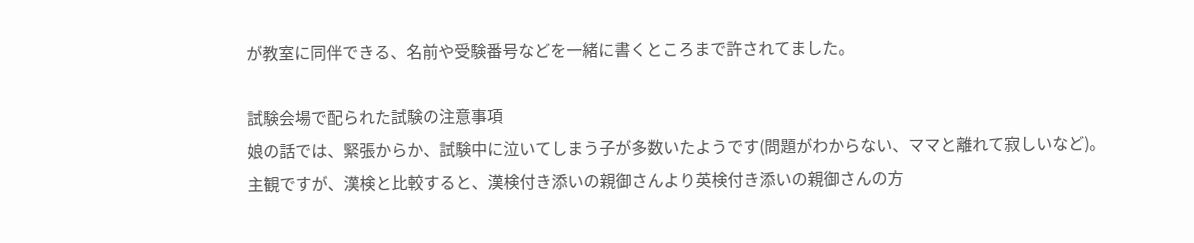が教室に同伴できる、名前や受験番号などを一緒に書くところまで許されてました。

試験会場で配られた試験の注意事項
娘の話では、緊張からか、試験中に泣いてしまう子が多数いたようです(問題がわからない、ママと離れて寂しいなど)。
主観ですが、漢検と比較すると、漢検付き添いの親御さんより英検付き添いの親御さんの方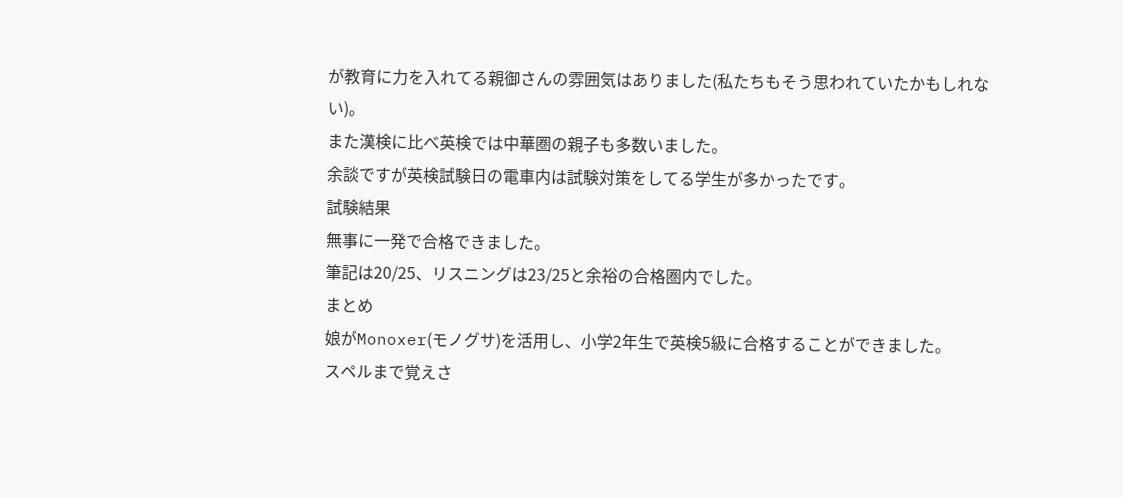が教育に力を入れてる親御さんの雰囲気はありました(私たちもそう思われていたかもしれない)。
また漢検に比べ英検では中華圏の親子も多数いました。
余談ですが英検試験日の電車内は試験対策をしてる学生が多かったです。
試験結果
無事に一発で合格できました。
筆記は20/25、リスニングは23/25と余裕の合格圏内でした。
まとめ
娘がMonoxer(モノグサ)を活用し、小学2年生で英検5級に合格することができました。
スペルまで覚えさ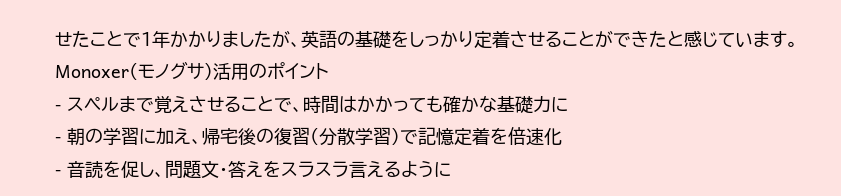せたことで1年かかりましたが、英語の基礎をしっかり定着させることができたと感じています。
Monoxer(モノグサ)活用のポイント
- スペルまで覚えさせることで、時間はかかっても確かな基礎力に
- 朝の学習に加え、帰宅後の復習(分散学習)で記憶定着を倍速化
- 音読を促し、問題文・答えをスラスラ言えるように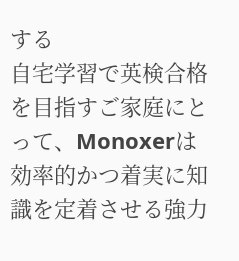する
自宅学習で英検合格を目指すご家庭にとって、Monoxerは効率的かつ着実に知識を定着させる強力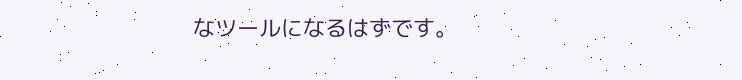なツールになるはずです。